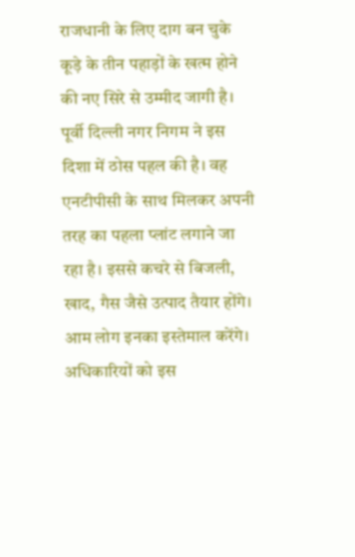राजधानी के लिए दाग बन चुके कूड़े के तीन पहाड़ों के खत्म होने की नए सिरे से उम्मीद जागी है। पूर्वी दिल्ली नगर निगम ने इस दिशा में ठोस पहल की है। वह एनटीपीसी के साथ मिलकर अपनी तरह का पहला प्लांट लगाने जा रहा है। इससे कचरे से बिजली, खाद, गैस जैसे उत्पाद तैयार होंगे। आम लोग इनका इस्तेमाल करेंगे। अधिकारियों को इस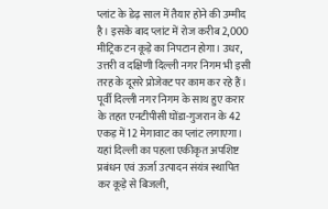प्लांट के डेढ़ साल में तैयार होने की उम्मीद है। इसके बाद प्लांट में रोज करीब 2,000 मीट्रिक टन कूड़े का निपटान होगा। उधर, उत्तरी व दक्षिणी दिल्ली नगर निगम भी इसी तरह के दूसरे प्रोजेक्ट पर काम कर रहे हैं।
पूर्वी दिल्ली नगर निगम के साथ हुए करार के तहत एनटीपीसी घोंडा-गुजरान के 42 एकड़ में 12 मेगावाट का प्लांट लगाएगा। यहां दिल्ली का पहला एकीकृत अपशिष्ट प्रबंधन एवं ऊर्जा उत्पादन संयंत्र स्थापित कर कूड़े से बिजली,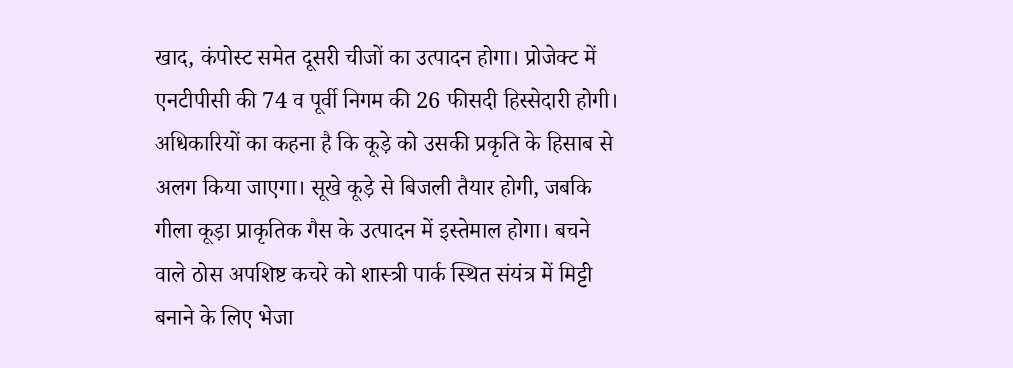खाद, कंपोस्ट समेत दूसरी चीजों का उत्पादन होगा। प्रोजेक्ट में एनटीपीसी की 74 व पूर्वी निगम की 26 फीसदी हिस्सेदारी होगी।
अधिकारियों का कहना है कि कूड़े को उसकी प्रकृति के हिसाब से अलग किया जाएगा। सूखे कूड़े से बिजली तैयार होगी, जबकि गीला कूड़ा प्राकृतिक गैस के उत्पादन में इस्तेमाल होगा। बचने वाले ठोस अपशिष्ट कचरे को शास्त्री पार्क स्थित संयंत्र में मिट्टी बनाने के लिए भेजा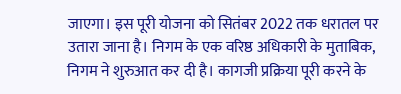जाएगा। इस पूरी योजना को सितंबर 2022 तक धरातल पर उतारा जाना है। निगम के एक वरिष्ठ अधिकारी के मुताबिक, निगम ने शुरुआत कर दी है। कागजी प्रक्रिया पूरी करने के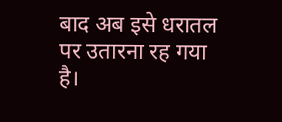बाद अब इसे धरातल पर उतारना रह गया है।